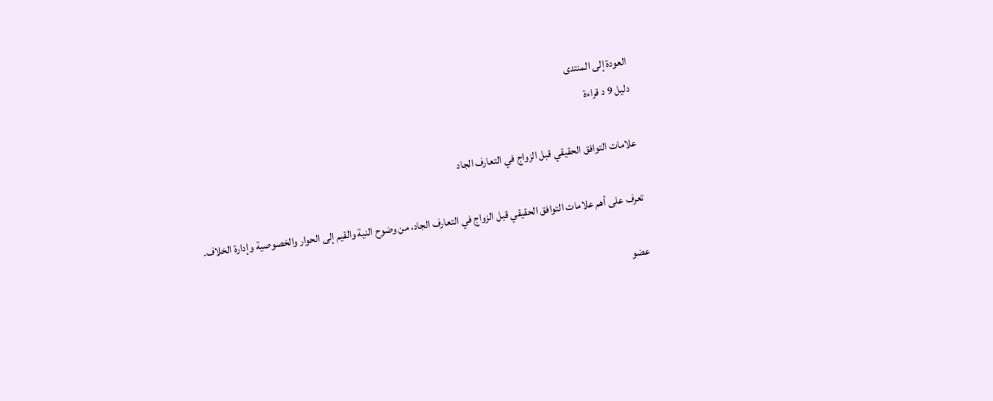العودة إلى المنتدى
دليل 9 د قراءة

علامات التوافق الحقيقي قبل الزواج في التعارف الجاد

تعرف على أهم علامات التوافق الحقيقي قبل الزواج في التعارف الجاد، من وضوح النية والقيم إلى الحوار والخصوصية وإدارة الخلاف.

عضو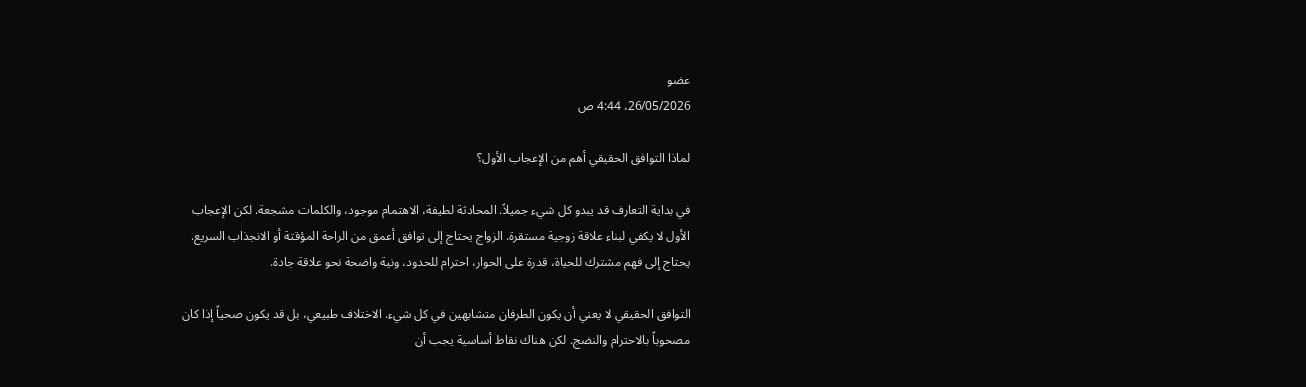عضو
26/05/2026، 4:44 ص

لماذا التوافق الحقيقي أهم من الإعجاب الأول؟

في بداية التعارف قد يبدو كل شيء جميلاً. المحادثة لطيفة، الاهتمام موجود، والكلمات مشجعة. لكن الإعجاب الأول لا يكفي لبناء علاقة زوجية مستقرة. الزواج يحتاج إلى توافق أعمق من الراحة المؤقتة أو الانجذاب السريع. يحتاج إلى فهم مشترك للحياة، قدرة على الحوار، احترام للحدود، ونية واضحة نحو علاقة جادة.

التوافق الحقيقي لا يعني أن يكون الطرفان متشابهين في كل شيء. الاختلاف طبيعي، بل قد يكون صحياً إذا كان مصحوباً بالاحترام والنضج. لكن هناك نقاط أساسية يجب أن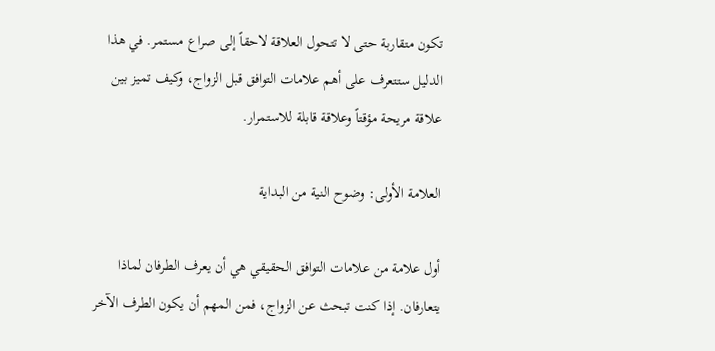تكون متقاربة حتى لا تتحول العلاقة لاحقاً إلى صراع مستمر. في هذا الدليل ستتعرف على أهم علامات التوافق قبل الزواج، وكيف تميز بين علاقة مريحة مؤقتاً وعلاقة قابلة للاستمرار.

العلامة الأولى: وضوح النية من البداية

أول علامة من علامات التوافق الحقيقي هي أن يعرف الطرفان لماذا يتعارفان. إذا كنت تبحث عن الزواج، فمن المهم أن يكون الطرف الآخر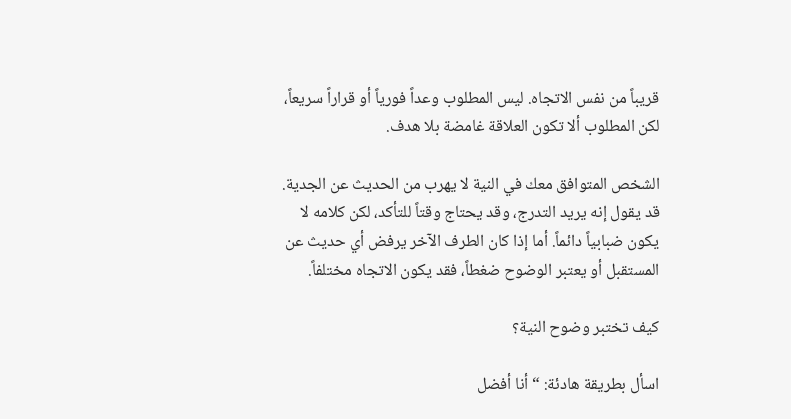قريباً من نفس الاتجاه. ليس المطلوب وعداً فورياً أو قراراً سريعاً، لكن المطلوب ألا تكون العلاقة غامضة بلا هدف.

الشخص المتوافق معك في النية لا يهرب من الحديث عن الجدية. قد يقول إنه يريد التدرج، وقد يحتاج وقتاً للتأكد، لكن كلامه لا يكون ضبابياً دائماً. أما إذا كان الطرف الآخر يرفض أي حديث عن المستقبل أو يعتبر الوضوح ضغطاً، فقد يكون الاتجاه مختلفاً.

كيف تختبر وضوح النية؟

اسأل بطريقة هادئة: “أنا أفضل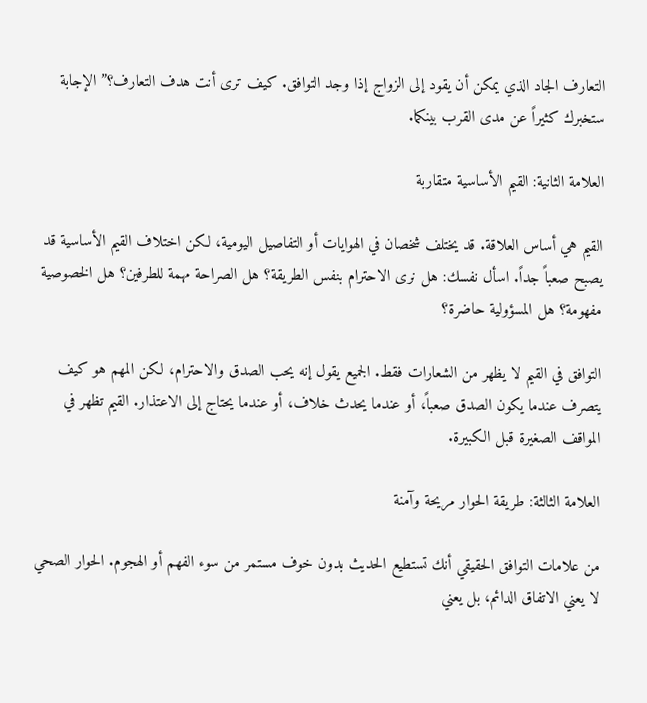التعارف الجاد الذي يمكن أن يقود إلى الزواج إذا وجد التوافق. كيف ترى أنت هدف التعارف؟” الإجابة ستخبرك كثيراً عن مدى القرب بينكما.

العلامة الثانية: القيم الأساسية متقاربة

القيم هي أساس العلاقة. قد يختلف شخصان في الهوايات أو التفاصيل اليومية، لكن اختلاف القيم الأساسية قد يصبح صعباً جداً. اسأل نفسك: هل نرى الاحترام بنفس الطريقة؟ هل الصراحة مهمة للطرفين؟ هل الخصوصية مفهومة؟ هل المسؤولية حاضرة؟

التوافق في القيم لا يظهر من الشعارات فقط. الجميع يقول إنه يحب الصدق والاحترام، لكن المهم هو كيف يتصرف عندما يكون الصدق صعباً، أو عندما يحدث خلاف، أو عندما يحتاج إلى الاعتذار. القيم تظهر في المواقف الصغيرة قبل الكبيرة.

العلامة الثالثة: طريقة الحوار مريحة وآمنة

من علامات التوافق الحقيقي أنك تستطيع الحديث بدون خوف مستمر من سوء الفهم أو الهجوم. الحوار الصحي لا يعني الاتفاق الدائم، بل يعني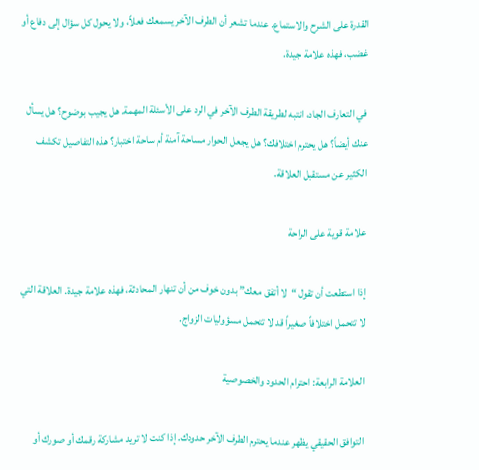القدرة على الشرح والاستماع. عندما تشعر أن الطرف الآخر يسمعك فعلاً، ولا يحول كل سؤال إلى دفاع أو غضب، فهذه علامة جيدة.

في التعارف الجاد، انتبه لطريقة الطرف الآخر في الرد على الأسئلة المهمة. هل يجيب بوضوح؟ هل يسأل عنك أيضاً؟ هل يحترم اختلافك؟ هل يجعل الحوار مساحة آمنة أم ساحة اختبار؟ هذه التفاصيل تكشف الكثير عن مستقبل العلاقة.

علامة قوية على الراحة

إذا استطعت أن تقول “لا أتفق معك” بدون خوف من أن تنهار المحادثة، فهذه علامة جيدة. العلاقة التي لا تتحمل اختلافاً صغيراً قد لا تتحمل مسؤوليات الزواج.

العلامة الرابعة: احترام الحدود والخصوصية

التوافق الحقيقي يظهر عندما يحترم الطرف الآخر حدودك. إذا كنت لا تريد مشاركة رقمك أو صورك أو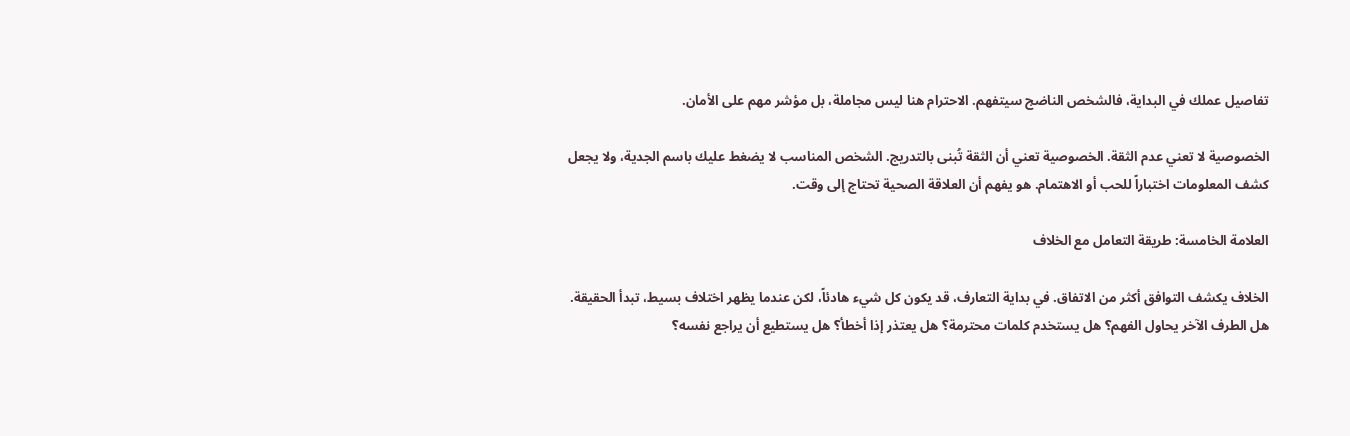تفاصيل عملك في البداية، فالشخص الناضج سيتفهم. الاحترام هنا ليس مجاملة، بل مؤشر مهم على الأمان.

الخصوصية لا تعني عدم الثقة. الخصوصية تعني أن الثقة تُبنى بالتدريج. الشخص المناسب لا يضغط عليك باسم الجدية، ولا يجعل كشف المعلومات اختباراً للحب أو الاهتمام. هو يفهم أن العلاقة الصحية تحتاج إلى وقت.

العلامة الخامسة: طريقة التعامل مع الخلاف

الخلاف يكشف التوافق أكثر من الاتفاق. في بداية التعارف، قد يكون كل شيء هادئاً، لكن عندما يظهر اختلاف بسيط، تبدأ الحقيقة. هل الطرف الآخر يحاول الفهم؟ هل يستخدم كلمات محترمة؟ هل يعتذر إذا أخطأ؟ هل يستطيع أن يراجع نفسه؟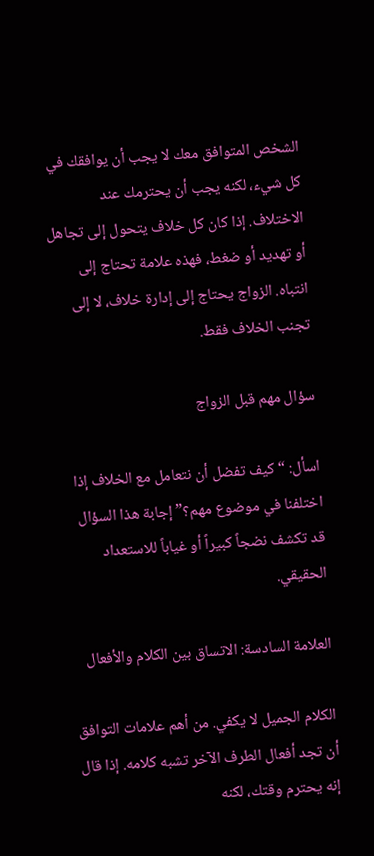الشخص المتوافق معك لا يجب أن يوافقك في كل شيء، لكنه يجب أن يحترمك عند الاختلاف. إذا كان كل خلاف يتحول إلى تجاهل أو تهديد أو ضغط، فهذه علامة تحتاج إلى انتباه. الزواج يحتاج إلى إدارة خلاف، لا إلى تجنب الخلاف فقط.

سؤال مهم قبل الزواج

اسأل: “كيف تفضل أن نتعامل مع الخلاف إذا اختلفنا في موضوع مهم؟” إجابة هذا السؤال قد تكشف نضجاً كبيراً أو غياباً للاستعداد الحقيقي.

العلامة السادسة: الاتساق بين الكلام والأفعال

الكلام الجميل لا يكفي. من أهم علامات التوافق أن تجد أفعال الطرف الآخر تشبه كلامه. إذا قال إنه يحترم وقتك، لكنه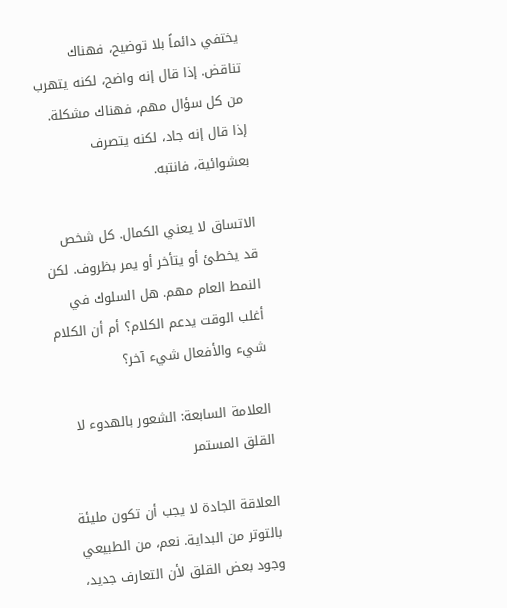يختفي دائماً بلا توضيح، فهناك تناقض. إذا قال إنه واضح، لكنه يتهرب من كل سؤال مهم، فهناك مشكلة. إذا قال إنه جاد، لكنه يتصرف بعشوائية، فانتبه.

الاتساق لا يعني الكمال. كل شخص قد يخطئ أو يتأخر أو يمر بظروف. لكن النمط العام مهم. هل السلوك في أغلب الوقت يدعم الكلام؟ أم أن الكلام شيء والأفعال شيء آخر؟

العلامة السابعة: الشعور بالهدوء لا القلق المستمر

العلاقة الجادة لا يجب أن تكون مليئة بالتوتر من البداية. نعم، من الطبيعي وجود بعض القلق لأن التعارف جديد،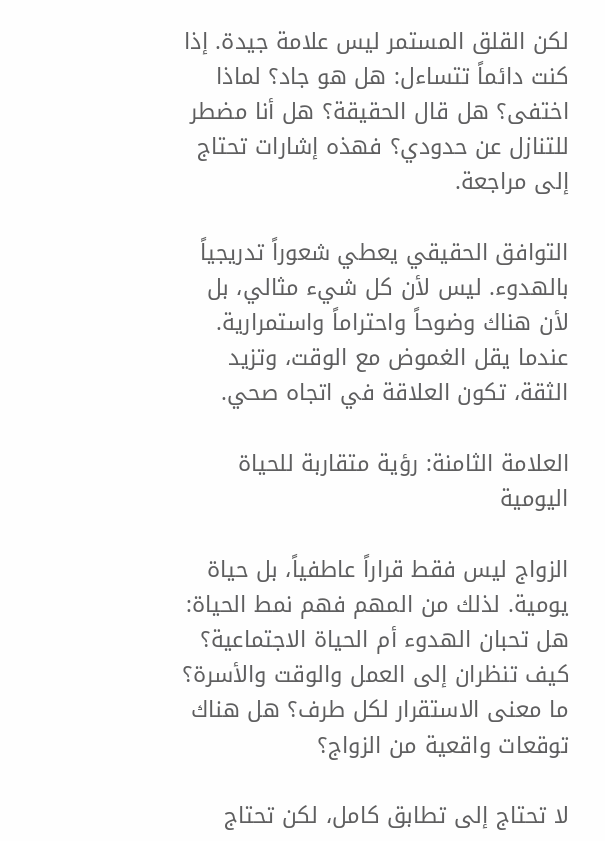لكن القلق المستمر ليس علامة جيدة. إذا كنت دائماً تتساءل: هل هو جاد؟ لماذا اختفى؟ هل قال الحقيقة؟ هل أنا مضطر للتنازل عن حدودي؟ فهذه إشارات تحتاج إلى مراجعة.

التوافق الحقيقي يعطي شعوراً تدريجياً بالهدوء. ليس لأن كل شيء مثالي، بل لأن هناك وضوحاً واحتراماً واستمرارية. عندما يقل الغموض مع الوقت، وتزيد الثقة، تكون العلاقة في اتجاه صحي.

العلامة الثامنة: رؤية متقاربة للحياة اليومية

الزواج ليس فقط قراراً عاطفياً، بل حياة يومية. لذلك من المهم فهم نمط الحياة: هل تحبان الهدوء أم الحياة الاجتماعية؟ كيف تنظران إلى العمل والوقت والأسرة؟ ما معنى الاستقرار لكل طرف؟ هل هناك توقعات واقعية من الزواج؟

لا تحتاج إلى تطابق كامل، لكن تحتاج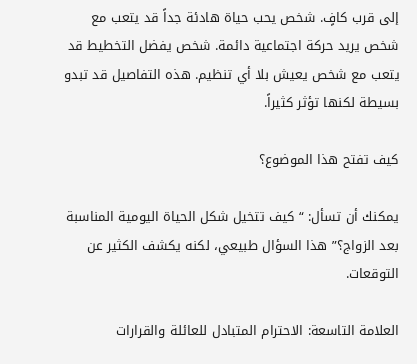إلى قرب كافٍ. شخص يحب حياة هادئة جداً قد يتعب مع شخص يريد حركة اجتماعية دائمة. شخص يفضل التخطيط قد يتعب مع شخص يعيش بلا أي تنظيم. هذه التفاصيل قد تبدو بسيطة لكنها تؤثر كثيراً.

كيف تفتح هذا الموضوع؟

يمكنك أن تسأل: “كيف تتخيل شكل الحياة اليومية المناسبة بعد الزواج؟” هذا السؤال طبيعي، لكنه يكشف الكثير عن التوقعات.

العلامة التاسعة: الاحترام المتبادل للعائلة والقرارات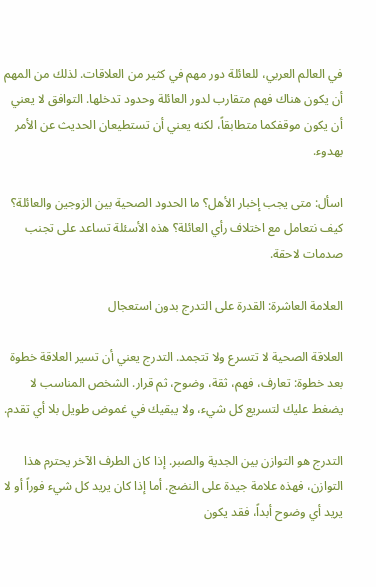في العالم العربي، للعائلة دور مهم في كثير من العلاقات. لذلك من المهم أن يكون هناك فهم متقارب لدور العائلة وحدود تدخلها. التوافق لا يعني أن يكون موقفكما متطابقاً، لكنه يعني أن تستطيعان الحديث عن الأمر بهدوء.

اسأل: متى يجب إخبار الأهل؟ ما الحدود الصحية بين الزوجين والعائلة؟ كيف نتعامل مع اختلاف رأي العائلة؟ هذه الأسئلة تساعد على تجنب صدمات لاحقة.

العلامة العاشرة: القدرة على التدرج بدون استعجال

العلاقة الصحية لا تتسرع ولا تتجمد. التدرج يعني أن تسير العلاقة خطوة بعد خطوة: تعارف، فهم، ثقة، وضوح، ثم قرار. الشخص المناسب لا يضغط عليك لتسريع كل شيء، ولا يبقيك في غموض طويل بلا أي تقدم.

التدرج هو التوازن بين الجدية والصبر. إذا كان الطرف الآخر يحترم هذا التوازن، فهذه علامة جيدة على النضج. أما إذا كان يريد كل شيء فوراً أو لا يريد أي وضوح أبداً، فقد يكون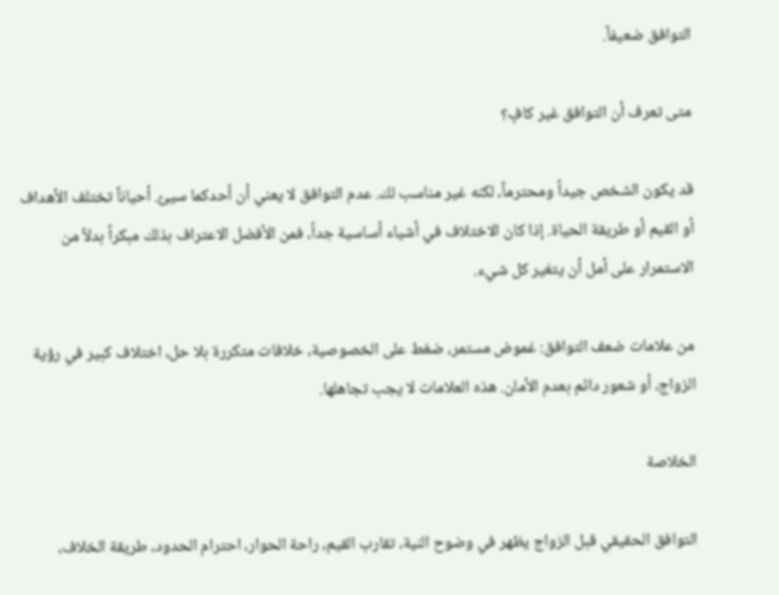التوافق ضعيفاً.

متى تعرف أن التوافق غير كافٍ؟

قد يكون الشخص جيداً ومحترماً، لكنه غير مناسب لك. عدم التوافق لا يعني أن أحدكما سيئ. أحياناً تختلف الأهداف أو القيم أو طريقة الحياة. إذا كان الاختلاف في أشياء أساسية جداً، فمن الأفضل الاعتراف بذلك مبكراً بدلاً من الاستمرار على أمل أن يتغير كل شيء.

من علامات ضعف التوافق: غموض مستمر، ضغط على الخصوصية، خلافات متكررة بلا حل، اختلاف كبير في رؤية الزواج، أو شعور دائم بعدم الأمان. هذه العلامات لا يجب تجاهلها.

الخلاصة

التوافق الحقيقي قبل الزواج يظهر في وضوح النية، تقارب القيم، راحة الحوار، احترام الحدود، طريقة الخلاف،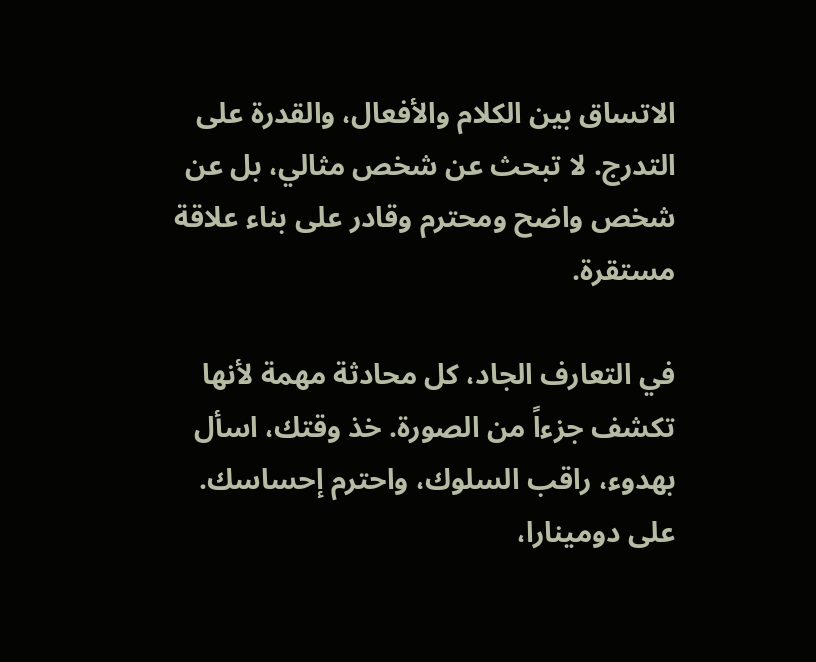الاتساق بين الكلام والأفعال، والقدرة على التدرج. لا تبحث عن شخص مثالي، بل عن شخص واضح ومحترم وقادر على بناء علاقة مستقرة.

في التعارف الجاد، كل محادثة مهمة لأنها تكشف جزءاً من الصورة. خذ وقتك، اسأل بهدوء، راقب السلوك، واحترم إحساسك. على دومينارا،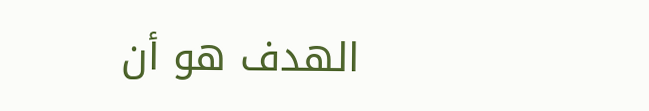الهدف هو أن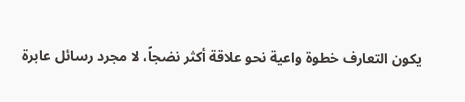يكون التعارف خطوة واعية نحو علاقة أكثر نضجاً، لا مجرد رسائل عابرة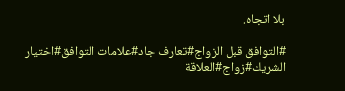بلا اتجاه.

#التوافق قبل الزواج#تعارف جاد#علامات التوافق#اختيار الشريك#زواج#العلاقة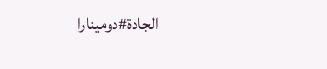الجادة#دومينارا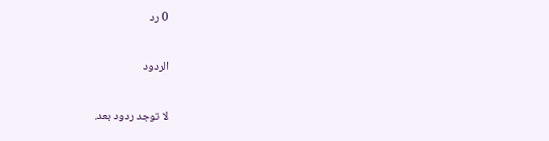0 رد

الردود

لا توجد ردود بعد.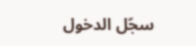سجّل الدخول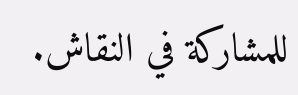للمشاركة في النقاش.